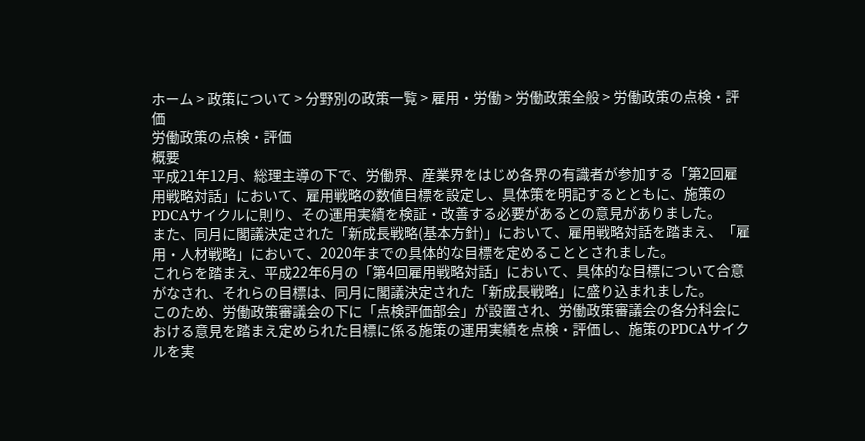ホーム > 政策について > 分野別の政策一覧 > 雇用・労働 > 労働政策全般 > 労働政策の点検・評価
労働政策の点検・評価
概要
平成21年12月、総理主導の下で、労働界、産業界をはじめ各界の有識者が参加する「第2回雇用戦略対話」において、雇用戦略の数値目標を設定し、具体策を明記するとともに、施策のPDCAサイクルに則り、その運用実績を検証・改善する必要があるとの意見がありました。
また、同月に閣議決定された「新成長戦略(基本方針)」において、雇用戦略対話を踏まえ、「雇用・人材戦略」において、2020年までの具体的な目標を定めることとされました。
これらを踏まえ、平成22年6月の「第4回雇用戦略対話」において、具体的な目標について合意がなされ、それらの目標は、同月に閣議決定された「新成長戦略」に盛り込まれました。
このため、労働政策審議会の下に「点検評価部会」が設置され、労働政策審議会の各分科会における意見を踏まえ定められた目標に係る施策の運用実績を点検・評価し、施策のPDCAサイクルを実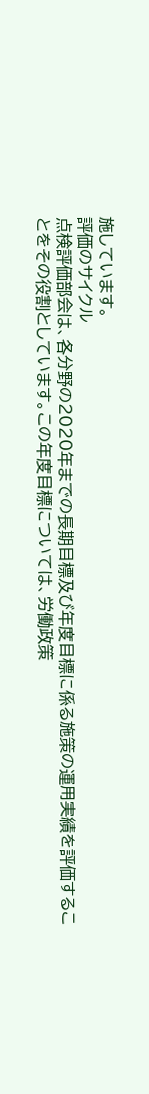施しています。
評価のサイクル
点検評価部会は、各分野の2020年までの長期目標及び年度目標に係る施策の運用実績を評価することをその役割としています。この年度目標については、労働政策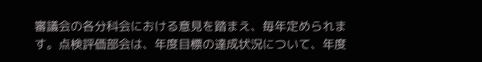審議会の各分科会における意見を踏まえ、毎年定められます。点検評価部会は、年度目標の達成状況について、年度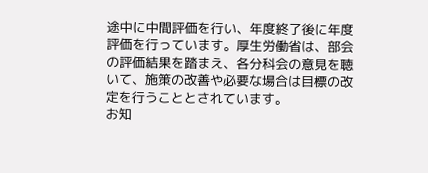途中に中間評価を行い、年度終了後に年度評価を行っています。厚生労働省は、部会の評価結果を踏まえ、各分科会の意見を聴いて、施策の改善や必要な場合は目標の改定を行うこととされています。
お知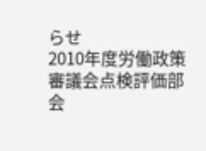らせ
2010年度労働政策審議会点検評価部会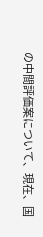の中間評価案について、現在、国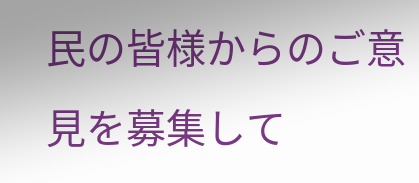民の皆様からのご意見を募集して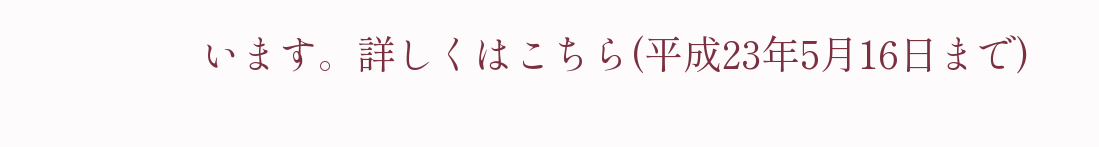います。詳しくはこちら(平成23年5月16日まで)